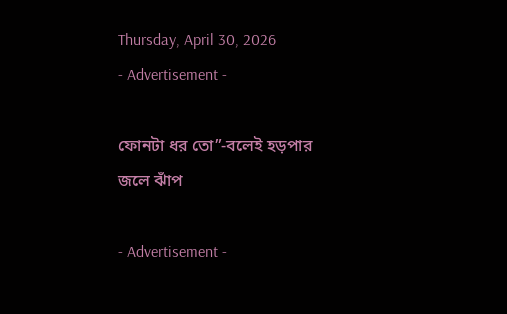Thursday, April 30, 2026
- Advertisement -

ফোনটা ধর তো”-বলেই হড়পার জলে ঝাঁপ

- Advertisement -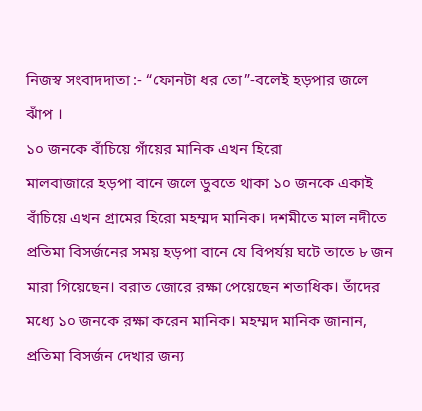নিজস্ব সংবাদদাতা :- “ফোনটা ধর তো”-বলেই হড়পার জলে ঝাঁপ ।
১০ জনকে বাঁচিয়ে গাঁয়ের মানিক এখন হিরো
মালবাজারে হড়পা বানে জলে ডুবতে থাকা ১০ জনকে একাই বাঁচিয়ে এখন গ্রামের হিরো মহম্মদ মানিক। দশমীতে মাল নদীতে প্রতিমা বিসর্জনের সময় হড়পা বানে যে বিপর্যয় ঘটে তাতে ৮ জন মারা গিয়েছেন। বরাত জোরে রক্ষা পেয়েছেন শতাধিক। তাঁদের মধ্যে ১০ জনকে রক্ষা করেন মানিক। মহম্মদ মানিক জানান, প্রতিমা বিসর্জন দেখার জন্য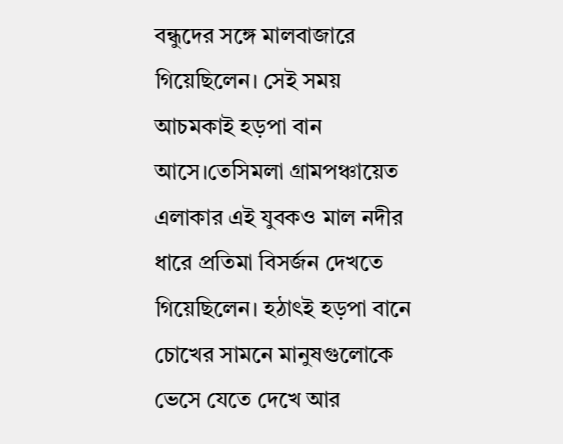বন্ধুদের সঙ্গে মালবাজারে গিয়েছিলেন। সেই সময় আচমকাই হড়পা বান আসে।তেসিমলা গ্রামপঞ্চায়েত এলাকার এই যুবকও মাল নদীর ধারে প্রতিমা বিসর্জন দেখতে গিয়েছিলেন। হঠাৎই হড়পা বানে চোখের সামনে মানুষগুলোকে ভেসে যেতে দেখে আর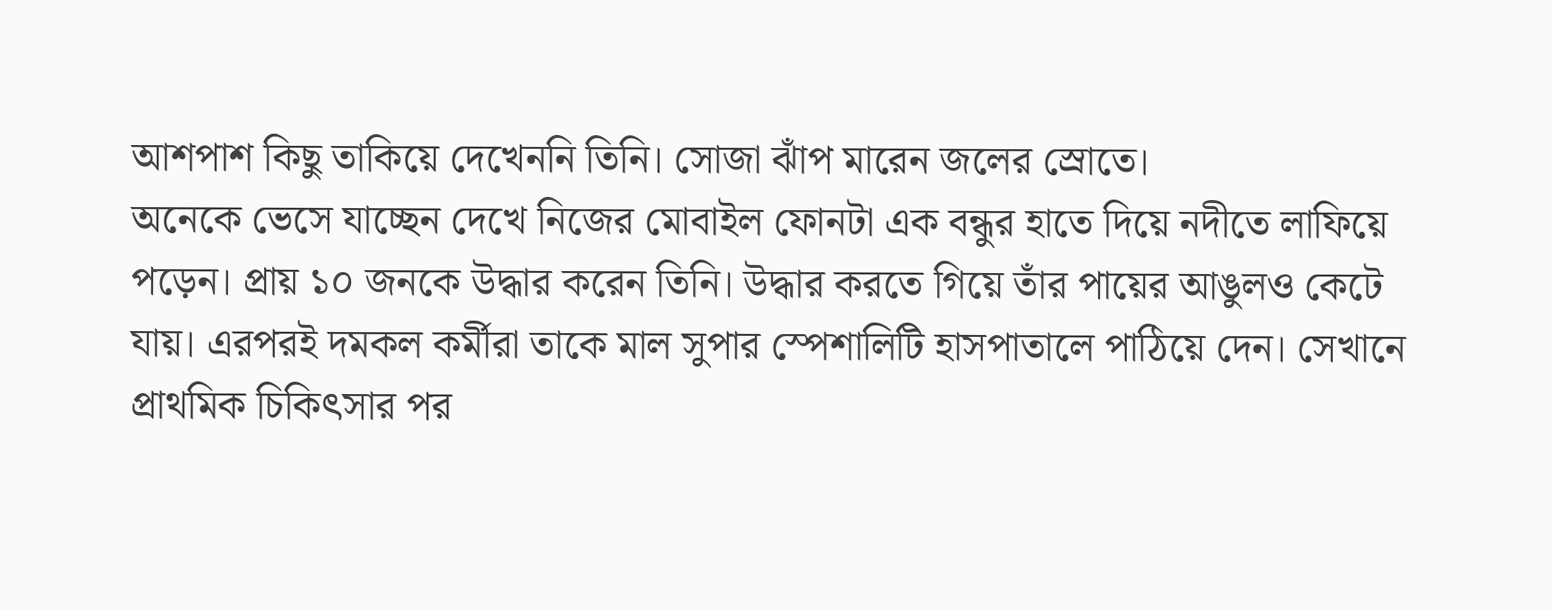আশপাশ কিছু তাকিয়ে দেখেননি তিনি। সোজা ঝাঁপ মারেন জলের স্রোতে।
অনেকে ভেসে যাচ্ছেন দেখে নিজের মোবাইল ফোনটা এক বন্ধুর হাতে দিয়ে নদীতে লাফিয়ে পড়েন। প্রায় ১০ জনকে উদ্ধার করেন তিনি। উদ্ধার করতে গিয়ে তাঁর পায়ের আঙুলও কেটে যায়। এরপরই দমকল কর্মীরা তাকে মাল সুপার স্পেশালিটি হাসপাতালে পাঠিয়ে দেন। সেখানে প্রাথমিক চিকিৎসার পর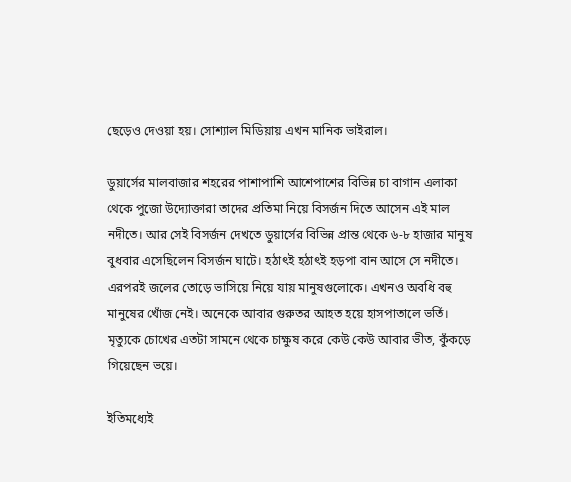ছেড়েও দেওয়া হয়। সোশ্যাল মিডিয়ায় এখন মানিক ভাইরাল।

ডুয়ার্সের মালবাজার শহরের পাশাপাশি আশেপাশের বিভিন্ন চা বাগান এলাকা থেকে পুজো উদ্যোক্তারা তাদের প্রতিমা নিয়ে বিসর্জন দিতে আসেন এই মাল নদীতে। আর সেই বিসর্জন দেখতে ডুয়ার্সের বিভিন্ন প্রান্ত থেকে ৬-৮ হাজার মানুষ বুধবার এসেছিলেন বিসর্জন ঘাটে। হঠাৎই হঠাৎই হড়পা বান আসে সে নদীতে। এরপরই জলের তোড়ে ভাসিয়ে নিয়ে যায় মানুষগুলোকে। এখনও অবধি বহু মানুষের খোঁজ নেই। অনেকে আবার গুরুতর আহত হয়ে হাসপাতালে ভর্তি। মৃত্যুকে চোখের এতটা সামনে থেকে চাক্ষুষ করে কেউ কেউ আবার ভীত, কুঁকড়ে গিয়েছেন ভয়ে।

ইতিমধ্যেই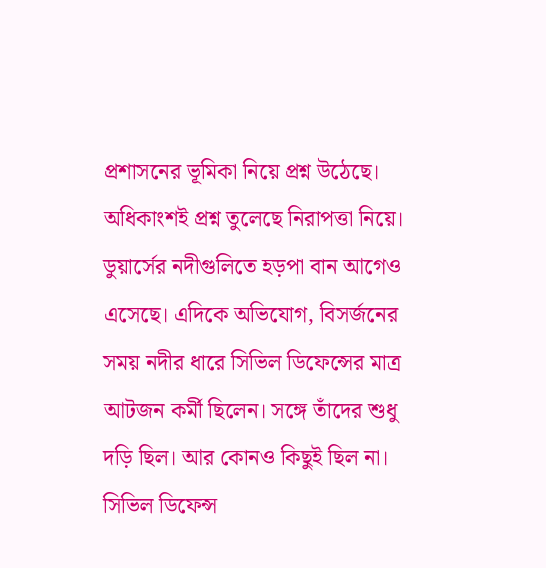প্রশাসনের ভূমিকা নিয়ে প্রশ্ন উঠেছে। অধিকাংশই প্রশ্ন তুলেছে নিরাপত্তা নিয়ে। ডুয়ার্সের নদীগুলিতে হড়পা বান আগেও এসেছে। এদিকে অভিযোগ, বিসর্জনের সময় নদীর ধারে সিভিল ডিফেন্সের মাত্র আটজন কর্মী ছিলেন। সঙ্গে তাঁদের শুধু দড়ি ছিল। আর কোনও কিছুই ছিল না।
সিভিল ডিফেন্স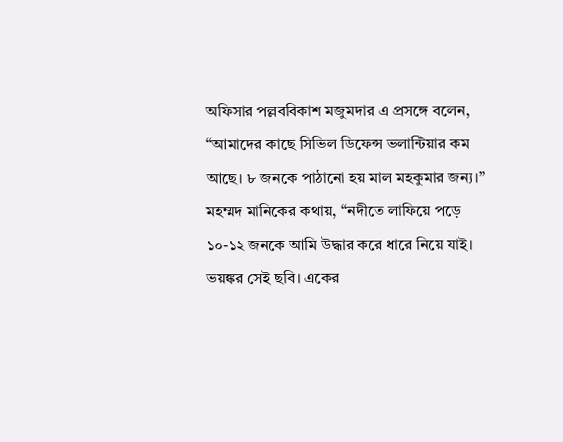অফিসার পল্লববিকাশ মজুমদার এ প্রসঙ্গে বলেন, “আমাদের কাছে সিভিল ডিফেন্স ভলান্টিয়ার কম আছে। ৮ জনকে পাঠানো হয় মাল মহকুমার জন্য।”
মহম্মদ মানিকের কথায়, “নদীতে লাফিয়ে পড়ে ১০-১২ জনকে আমি উদ্ধার করে ধারে নিয়ে যাই। ভয়ঙ্কর সেই ছবি। একের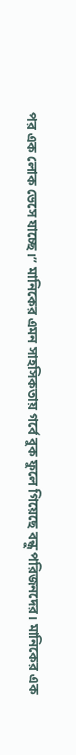পর এক লোক ভেসে যাচ্ছে।” মানিকের এমন সাহসিকতায় গর্বে বুক ফুলে গিয়েছে বন্ধু পরিজনদের। মানিকের এক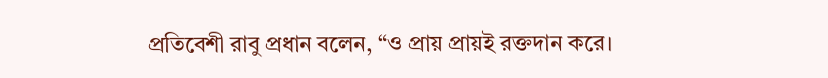প্রতিবেশী রাবু প্রধান বলেন, “ও প্রায় প্রায়ই রক্তদান করে।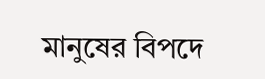মানুষের বিপদে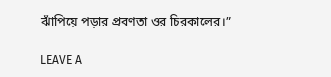ঝাঁপিয়ে পড়ার প্রবণতা ওর চিরকালের।”

LEAVE A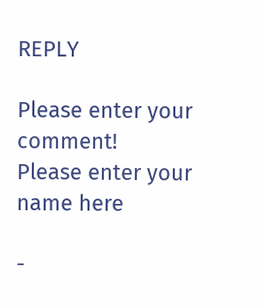REPLY

Please enter your comment!
Please enter your name here

-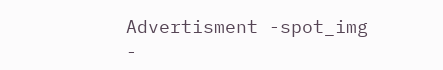Advertisment -spot_img
-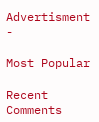Advertisment -

Most Popular

Recent Comments